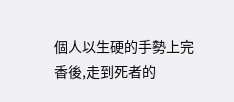個人以生硬的手勢上完香後,走到死者的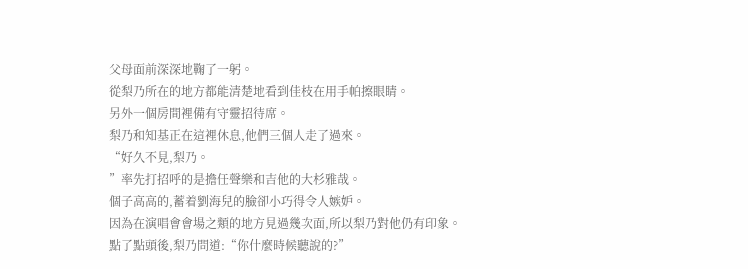父母面前深深地鞠了一躬。
從梨乃所在的地方都能清楚地看到佳枝在用手帕擦眼睛。
另外一個房間裡備有守靈招待席。
梨乃和知基正在這裡休息,他們三個人走了過來。
“好久不見,梨乃。
”率先打招呼的是擔任聲樂和吉他的大杉雅哉。
個子高高的,蓄着劉海兒的臉卻小巧得令人嫉妒。
因為在演唱會會場之類的地方見過幾次面,所以梨乃對他仍有印象。
點了點頭後,梨乃問道:“你什麼時候聽說的?”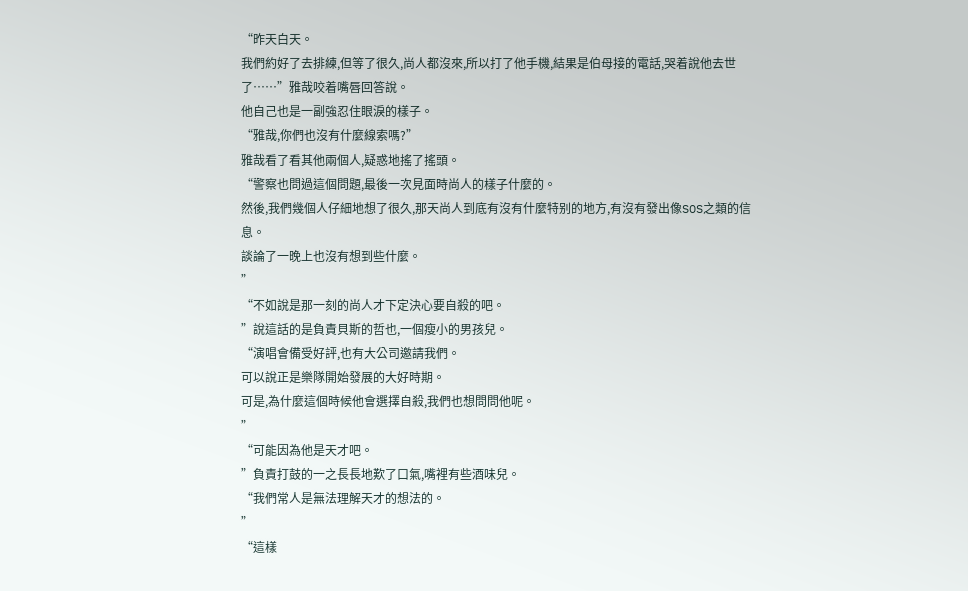“昨天白天。
我們約好了去排練,但等了很久,尚人都沒來,所以打了他手機,結果是伯母接的電話,哭着說他去世了……”雅哉咬着嘴唇回答說。
他自己也是一副強忍住眼淚的樣子。
“雅哉,你們也沒有什麼線索嗎?”
雅哉看了看其他兩個人,疑惑地搖了搖頭。
“警察也問過這個問題,最後一次見面時尚人的樣子什麼的。
然後,我們幾個人仔細地想了很久,那天尚人到底有沒有什麼特别的地方,有沒有發出像SOS之類的信息。
談論了一晚上也沒有想到些什麼。
”
“不如說是那一刻的尚人才下定決心要自殺的吧。
”說這話的是負責貝斯的哲也,一個瘦小的男孩兒。
“演唱會備受好評,也有大公司邀請我們。
可以說正是樂隊開始發展的大好時期。
可是,為什麼這個時候他會選擇自殺,我們也想問問他呢。
”
“可能因為他是天才吧。
”負責打鼓的一之長長地歎了口氣,嘴裡有些酒味兒。
“我們常人是無法理解天才的想法的。
”
“這樣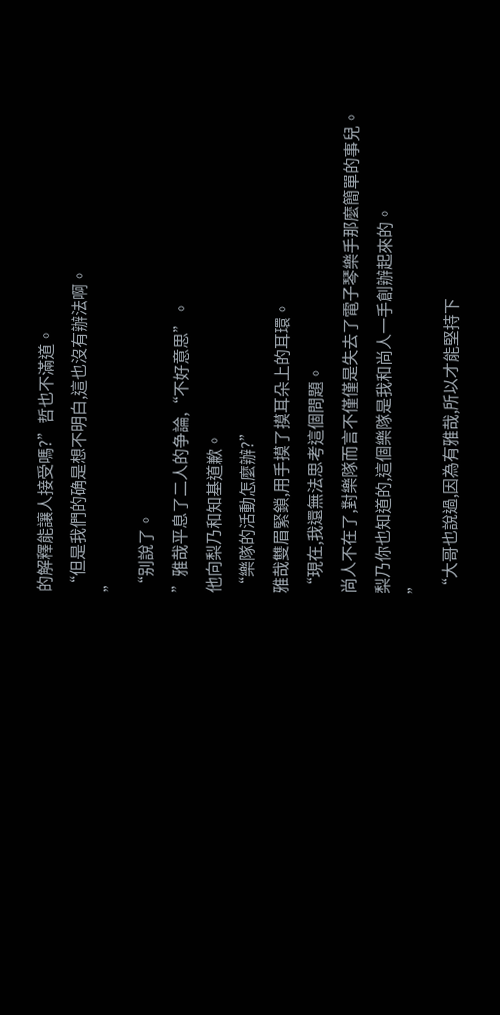的解釋能讓人接受嗎?”哲也不滿道。
“但是我們的确是想不明白,這也沒有辦法啊。
”
“别說了。
”雅哉平息了二人的争論,“不好意思”。
他向梨乃和知基道歉。
“樂隊的活動怎麼辦?”
雅哉雙眉緊鎖,用手摸了摸耳朵上的耳環。
“現在,我還無法思考這個問題。
尚人不在了,對樂隊而言不僅僅是失去了電子琴樂手那麼簡單的事兒。
梨乃你也知道的,這個樂隊是我和尚人一手創辦起來的。
”
“大哥也說過,因為有雅哉,所以才能堅持下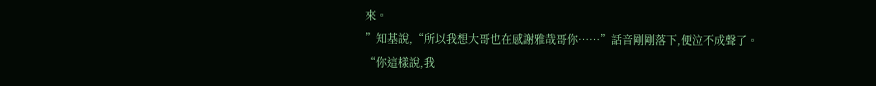來。
”知基說,“所以我想大哥也在感謝雅哉哥你……”話音剛剛落下,便泣不成聲了。
“你這樣說,我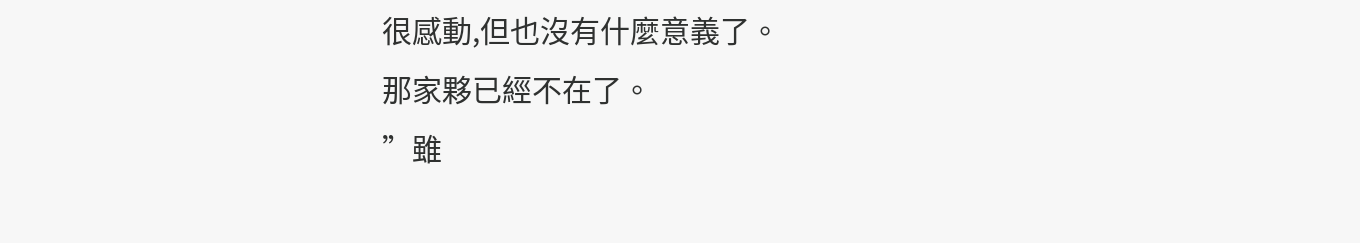很感動,但也沒有什麼意義了。
那家夥已經不在了。
”雖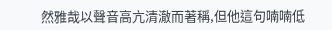然雅哉以聲音高亢清澈而著稱,但他這句喃喃低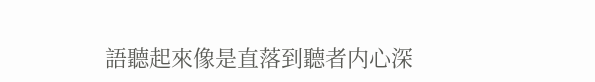語聽起來像是直落到聽者内心深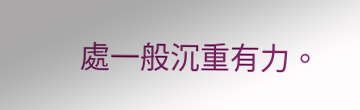處一般沉重有力。